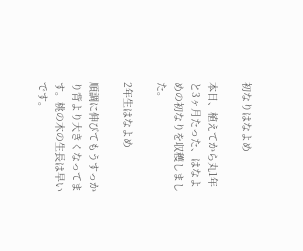初なりはなよめ

本日、植えてから丸1年と3ヶ月たった、はなよめの初なりを収穫しました。

2年生はなよめ

順調に伸びてもうすっかり背より大きくなってます。桃の木の生長は早いです。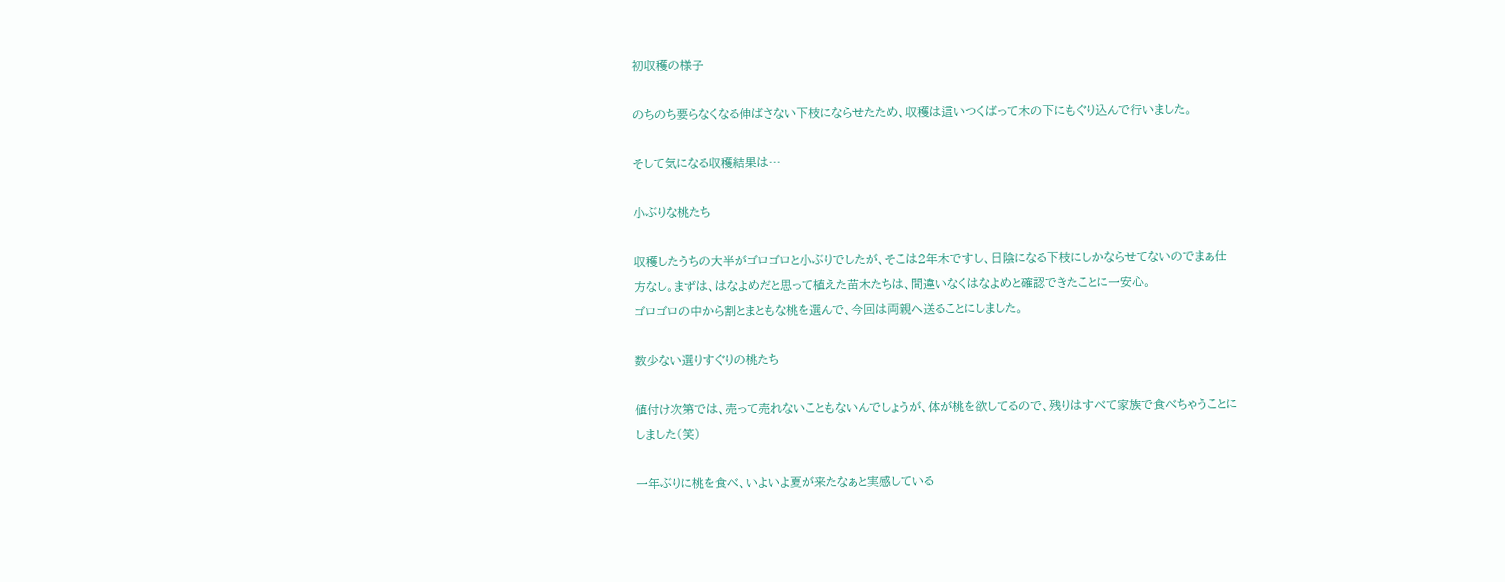初収穫の様子

のちのち要らなくなる伸ばさない下枝にならせたため、収穫は這いつくばって木の下にもぐり込んで行いました。

そして気になる収穫結果は…

小ぶりな桃たち

収穫したうちの大半がゴロゴロと小ぶりでしたが、そこは2年木ですし、日陰になる下枝にしかならせてないのでまぁ仕方なし。まずは、はなよめだと思って植えた苗木たちは、間違いなくはなよめと確認できたことに一安心。
ゴロゴロの中から割とまともな桃を選んで、今回は両親へ送ることにしました。

数少ない選りすぐりの桃たち

値付け次第では、売って売れないこともないんでしょうが、体が桃を欲してるので、残りはすべて家族で食べちゃうことにしました(笑)

一年ぶりに桃を食べ、いよいよ夏が来たなぁと実感している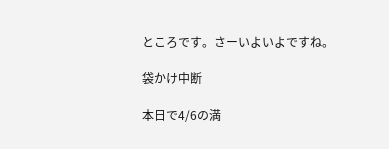ところです。さーいよいよですね。

袋かけ中断

本日で4/6の満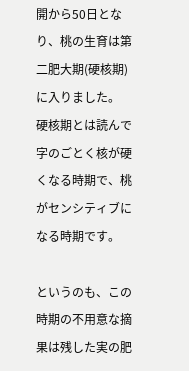開から50日となり、桃の生育は第二肥大期(硬核期)に入りました。
硬核期とは読んで字のごとく核が硬くなる時期で、桃がセンシティブになる時期です。

というのも、この時期の不用意な摘果は残した実の肥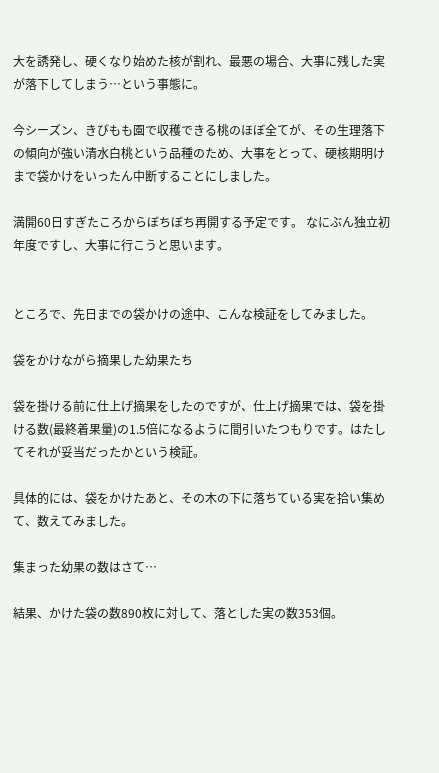大を誘発し、硬くなり始めた核が割れ、最悪の場合、大事に残した実が落下してしまう…という事態に。

今シーズン、きびもも園で収穫できる桃のほぼ全てが、その生理落下の傾向が強い清水白桃という品種のため、大事をとって、硬核期明けまで袋かけをいったん中断することにしました。

満開60日すぎたころからぼちぼち再開する予定です。 なにぶん独立初年度ですし、大事に行こうと思います。


ところで、先日までの袋かけの途中、こんな検証をしてみました。

袋をかけながら摘果した幼果たち

袋を掛ける前に仕上げ摘果をしたのですが、仕上げ摘果では、袋を掛ける数(最終着果量)の1.5倍になるように間引いたつもりです。はたしてそれが妥当だったかという検証。

具体的には、袋をかけたあと、その木の下に落ちている実を拾い集めて、数えてみました。

集まった幼果の数はさて…

結果、かけた袋の数890枚に対して、落とした実の数353個。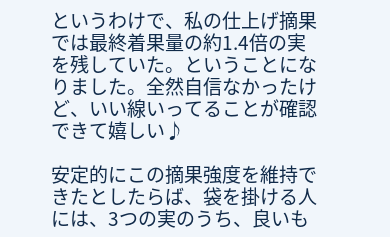というわけで、私の仕上げ摘果では最終着果量の約1.4倍の実を残していた。ということになりました。全然自信なかったけど、いい線いってることが確認できて嬉しい♪

安定的にこの摘果強度を維持できたとしたらば、袋を掛ける人には、3つの実のうち、良いも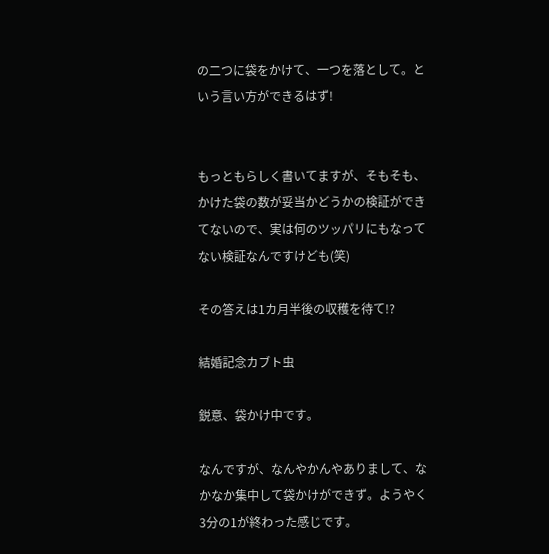の二つに袋をかけて、一つを落として。という言い方ができるはず!


もっともらしく書いてますが、そもそも、かけた袋の数が妥当かどうかの検証ができてないので、実は何のツッパリにもなってない検証なんですけども(笑)

その答えは1カ月半後の収穫を待て!?

結婚記念カブト虫

鋭意、袋かけ中です。

なんですが、なんやかんやありまして、なかなか集中して袋かけができず。ようやく3分の1が終わった感じです。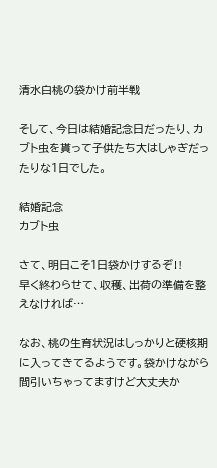清水白桃の袋かけ前半戦

そして、今日は結婚記念日だったり、カブト虫を貰って子供たち大はしゃぎだったりな1日でした。

結婚記念
カブト虫

さて、明日こそ1日袋かけするぞ‼
早く終わらせて、収穫、出荷の準備を整えなければ…

なお、桃の生育状況はしっかりと硬核期に入ってきてるようです。袋かけながら間引いちゃってますけど大丈夫か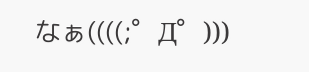なぁ((((;゜Д゜)))